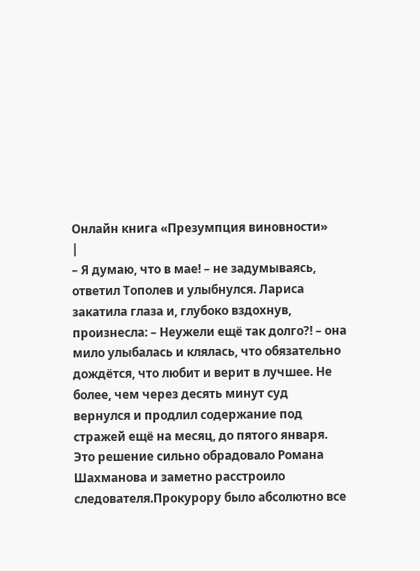Онлайн книга «Презумпция виновности»
|
– Я думаю, что в мае! – не задумываясь, ответил Тополев и улыбнулся. Лариса закатила глаза и, глубоко вздохнув, произнесла: – Неужели ещё так долго?! – она мило улыбалась и клялась, что обязательно дождётся, что любит и верит в лучшее. Не более, чем через десять минут суд вернулся и продлил содержание под стражей ещё на месяц, до пятого января. Это решение сильно обрадовало Романа Шахманова и заметно расстроило следователя.Прокурору было абсолютно все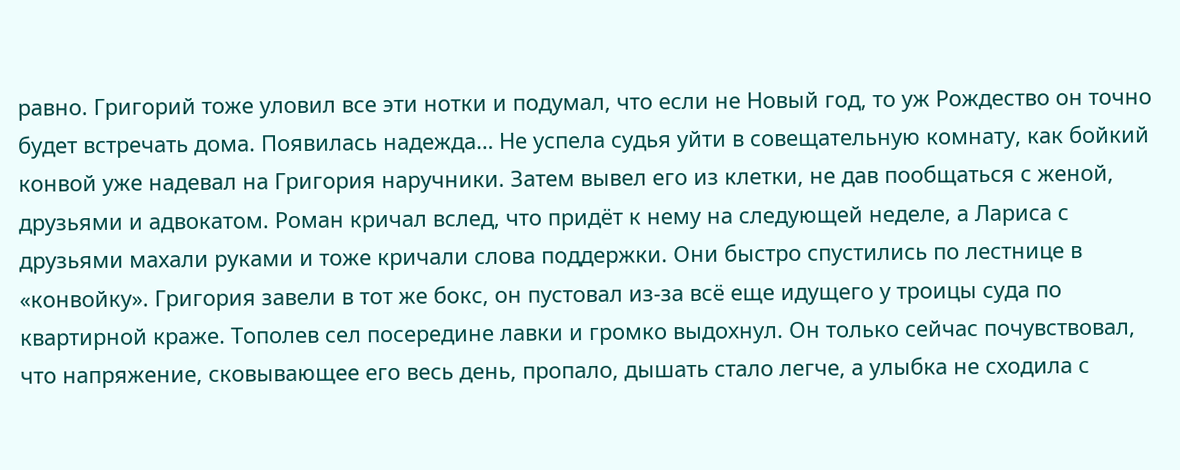равно. Григорий тоже уловил все эти нотки и подумал, что если не Новый год, то уж Рождество он точно будет встречать дома. Появилась надежда… Не успела судья уйти в совещательную комнату, как бойкий конвой уже надевал на Григория наручники. Затем вывел его из клетки, не дав пообщаться с женой, друзьями и адвокатом. Роман кричал вслед, что придёт к нему на следующей неделе, а Лариса с друзьями махали руками и тоже кричали слова поддержки. Они быстро спустились по лестнице в «конвойку». Григория завели в тот же бокс, он пустовал из-за всё еще идущего у троицы суда по квартирной краже. Тополев сел посередине лавки и громко выдохнул. Он только сейчас почувствовал, что напряжение, сковывающее его весь день, пропало, дышать стало легче, а улыбка не сходила с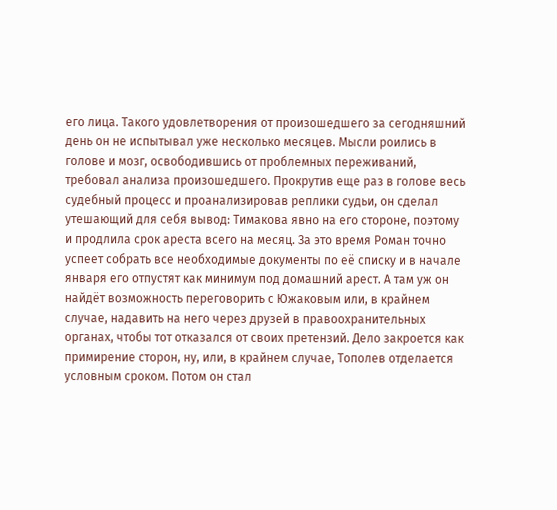его лица. Такого удовлетворения от произошедшего за сегодняшний день он не испытывал уже несколько месяцев. Мысли роились в голове и мозг, освободившись от проблемных переживаний, требовал анализа произошедшего. Прокрутив еще раз в голове весь судебный процесс и проанализировав реплики судьи, он сделал утешающий для себя вывод: Тимакова явно на его стороне, поэтому и продлила срок ареста всего на месяц. За это время Роман точно успеет собрать все необходимые документы по её списку и в начале января его отпустят как минимум под домашний арест. А там уж он найдёт возможность переговорить с Южаковым или, в крайнем случае, надавить на него через друзей в правоохранительных органах, чтобы тот отказался от своих претензий. Дело закроется как примирение сторон, ну, или, в крайнем случае, Тополев отделается условным сроком. Потом он стал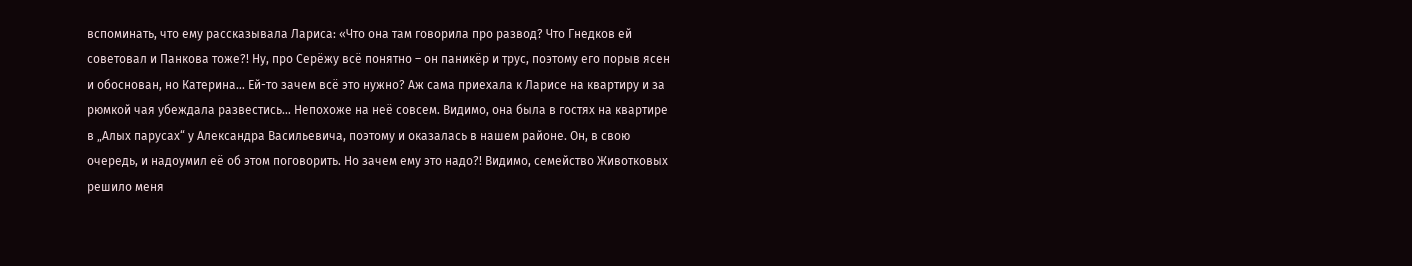вспоминать, что ему рассказывала Лариса: «Что она там говорила про развод? Что Гнедков ей советовал и Панкова тоже?! Ну, про Серёжу всё понятно – он паникёр и трус, поэтому его порыв ясен и обоснован, но Катерина… Ей-то зачем всё это нужно? Аж сама приехала к Ларисе на квартиру и за рюмкой чая убеждала развестись… Непохоже на неё совсем. Видимо, она была в гостях на квартире в „Алых парусах“ у Александра Васильевича, поэтому и оказалась в нашем районе. Он, в свою очередь, и надоумил её об этом поговорить. Но зачем ему это надо?! Видимо, семейство Животковых решило меня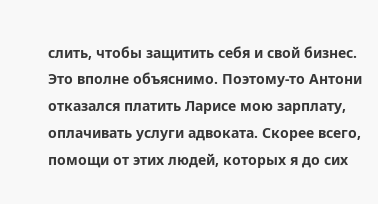слить, чтобы защитить себя и свой бизнес. Это вполне объяснимо. Поэтому-то Антони отказался платить Ларисе мою зарплату, оплачивать услуги адвоката. Скорее всего, помощи от этих людей, которых я до сих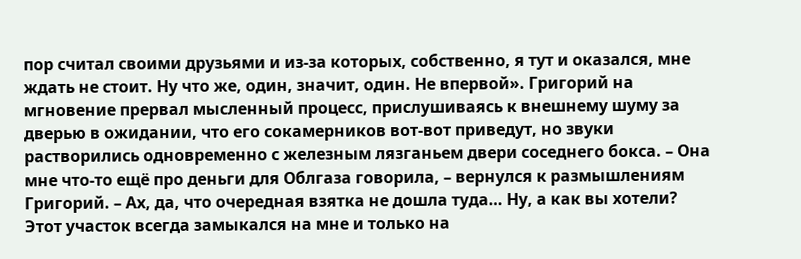пор считал своими друзьями и из-за которых, собственно, я тут и оказался, мне ждать не стоит. Ну что же, один, значит, один. Не впервой». Григорий на мгновение прервал мысленный процесс, прислушиваясь к внешнему шуму за дверью в ожидании, что его сокамерников вот-вот приведут, но звуки растворились одновременно с железным лязганьем двери соседнего бокса. – Она мне что-то ещё про деньги для Облгаза говорила, – вернулся к размышлениям Григорий. – Ах, да, что очередная взятка не дошла туда… Ну, а как вы хотели? Этот участок всегда замыкался на мне и только на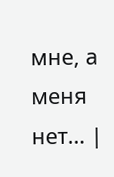мне, а меня нет… |